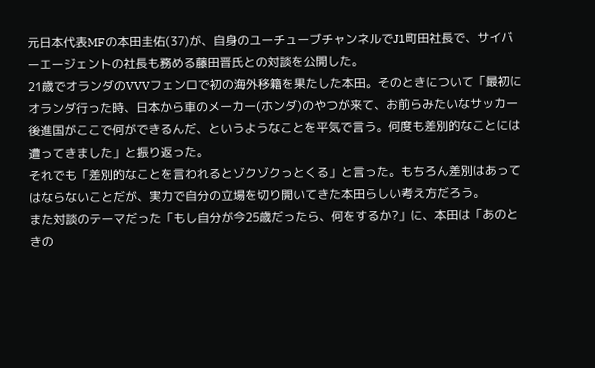元日本代表MFの本田圭佑(37)が、自身のユーチューブチャンネルでJ1町田社長で、サイバーエージェントの社長も務める藤田晋氏との対談を公開した。
21歳でオランダのVVVフェンロで初の海外移籍を果たした本田。そのときについて「最初にオランダ行った時、日本から車のメーカー(ホンダ)のやつが来て、お前らみたいなサッカー後進国がここで何ができるんだ、というようなことを平気で言う。何度も差別的なことには遭ってきました」と振り返った。
それでも「差別的なことを言われるとゾクゾクっとくる」と言った。もちろん差別はあってはならないことだが、実力で自分の立場を切り開いてきた本田らしい考え方だろう。
また対談のテーマだった「もし自分が今25歳だったら、何をするか?」に、本田は「あのときの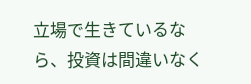立場で生きているなら、投資は間違いなく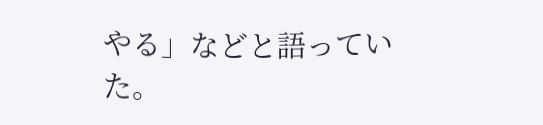やる」などと語っていた。